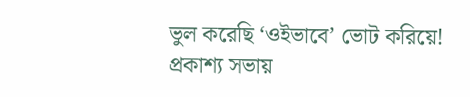ভুল করেছি ‘ওইভাবে’ ভোট করিয়ে! প্রকাশ্য সভায়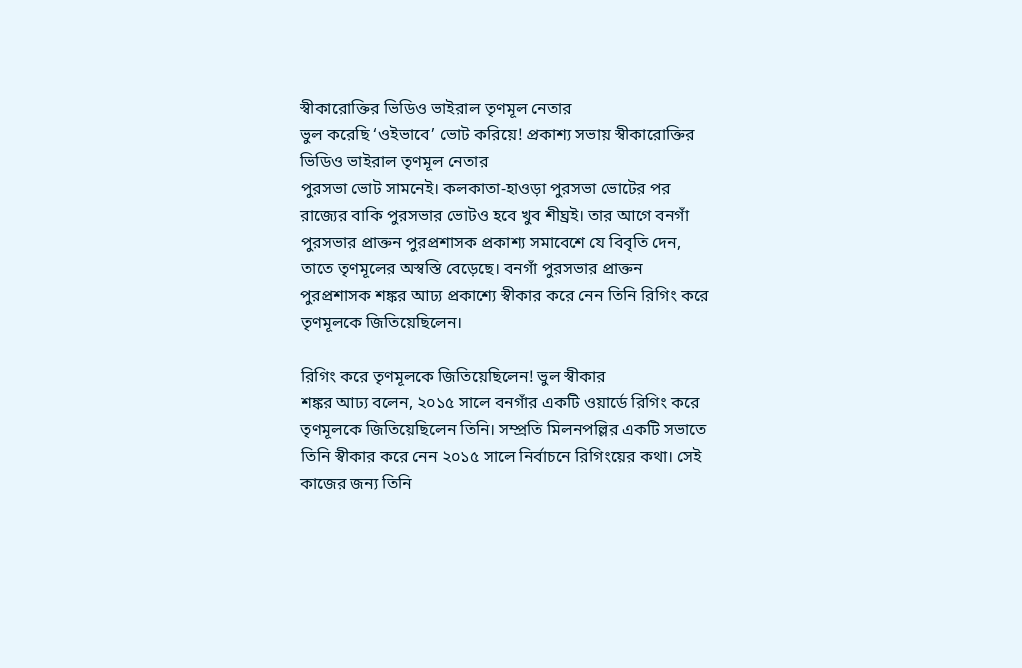স্বীকারোক্তির ভিডিও ভাইরাল তৃণমূল নেতার
ভুল করেছি ‘ওইভাবে’ ভোট করিয়ে! প্রকাশ্য সভায় স্বীকারোক্তির ভিডিও ভাইরাল তৃণমূল নেতার
পুরসভা ভোট সামনেই। কলকাতা-হাওড়া পুরসভা ভোটের পর রাজ্যের বাকি পুরসভার ভোটও হবে খুব শীঘ্রই। তার আগে বনগাঁ পুরসভার প্রাক্তন পুরপ্রশাসক প্রকাশ্য সমাবেশে যে বিবৃতি দেন, তাতে তৃণমূলের অস্বস্তি বেড়েছে। বনগাঁ পুরসভার প্রাক্তন পুরপ্রশাসক শঙ্কর আঢ্য প্রকাশ্যে স্বীকার করে নেন তিনি রিগিং করে তৃণমূলকে জিতিয়েছিলেন।

রিগিং করে তৃণমূলকে জিতিয়েছিলেন! ভুল স্বীকার
শঙ্কর আঢ্য বলেন, ২০১৫ সালে বনগাঁর একটি ওয়ার্ডে রিগিং করে তৃণমূলকে জিতিয়েছিলেন তিনি। সম্প্রতি মিলনপল্লির একটি সভাতে তিনি স্বীকার করে নেন ২০১৫ সালে নির্বাচনে রিগিংয়ের কথা। সেই কাজের জন্য তিনি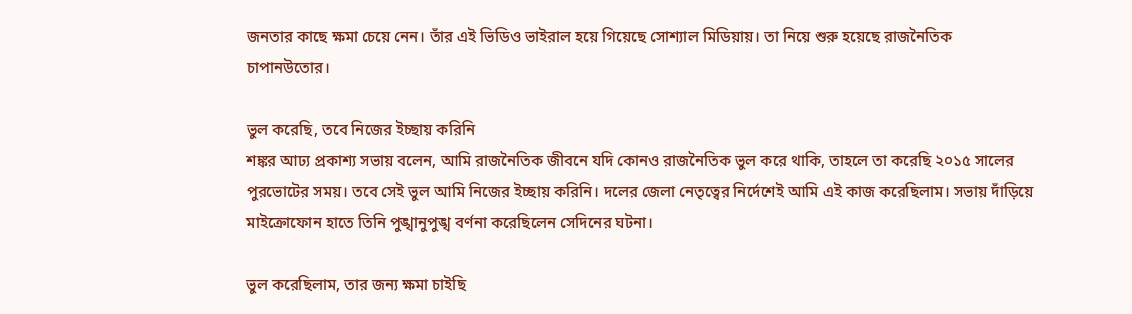জনতার কাছে ক্ষমা চেয়ে নেন। তাঁর এই ভিডিও ভাইরাল হয়ে গিয়েছে সোশ্যাল মিডিয়ায়। তা নিয়ে শুরু হয়েছে রাজনৈতিক চাপানউতোর।

ভুল করেছি, তবে নিজের ইচ্ছায় করিনি
শঙ্কর আঢ্য প্রকাশ্য সভায় বলেন, আমি রাজনৈতিক জীবনে যদি কোনও রাজনৈতিক ভুল করে থাকি, তাহলে তা করেছি ২০১৫ সালের পুরভোটের সময়। তবে সেই ভুল আমি নিজের ইচ্ছায় করিনি। দলের জেলা নেতৃত্বের নির্দেশেই আমি এই কাজ করেছিলাম। সভায় দাঁড়িয়ে মাইক্রোফোন হাতে তিনি পুঙ্খানুপুঙ্খ বর্ণনা করেছিলেন সেদিনের ঘটনা।

ভুল করেছিলাম, তার জন্য ক্ষমা চাইছি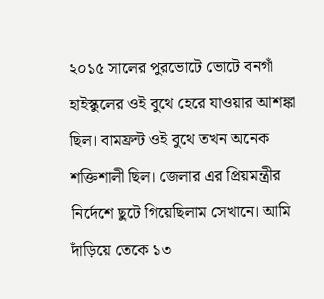২০১৫ সালের পুরভোটে ভোটে বনগাঁ হাইস্কুলের ওই বুথে হেরে যাওয়ার আশঙ্কা ছিল। বামফ্রন্ট ওই বুথে তখন অনেক শক্তিশালী ছিল। জেলার এর প্রিয়মন্ত্রীর নির্দেশে ছুটে গিয়েছিলাম সেখানে। আমি দাঁড়িয়ে তেকে ১৩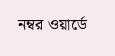নম্বর ওয়ার্ডে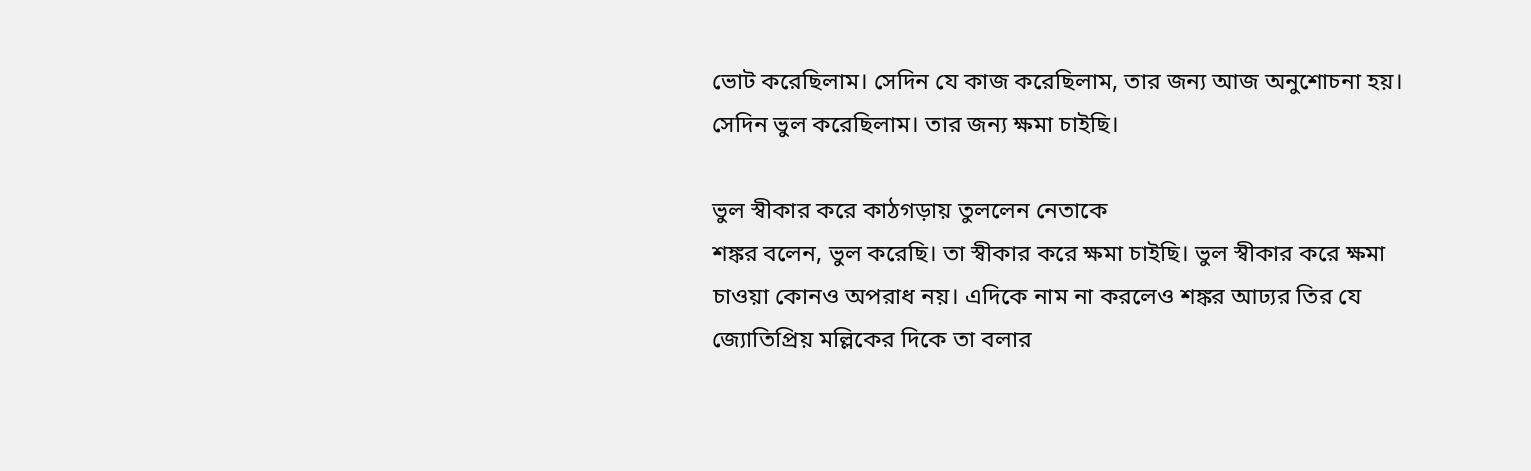ভোট করেছিলাম। সেদিন যে কাজ করেছিলাম, তার জন্য আজ অনুশোচনা হয়। সেদিন ভুল করেছিলাম। তার জন্য ক্ষমা চাইছি।

ভুল স্বীকার করে কাঠগড়ায় তুললেন নেতাকে
শঙ্কর বলেন, ভুল করেছি। তা স্বীকার করে ক্ষমা চাইছি। ভুল স্বীকার করে ক্ষমা চাওয়া কোনও অপরাধ নয়। এদিকে নাম না করলেও শঙ্কর আঢ্যর তির যে জ্যোতিপ্রিয় মল্লিকের দিকে তা বলার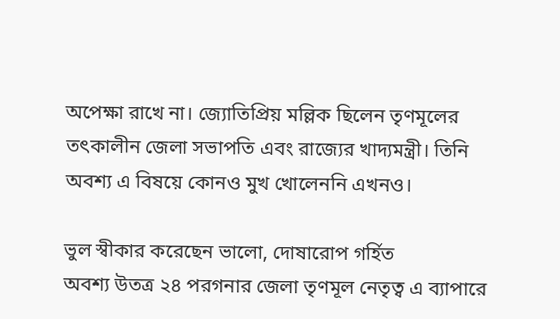অপেক্ষা রাখে না। জ্যোতিপ্রিয় মল্লিক ছিলেন তৃণমূলের তৎকালীন জেলা সভাপতি এবং রাজ্যের খাদ্যমন্ত্রী। তিনি অবশ্য এ বিষয়ে কোনও মুখ খোলেননি এখনও।

ভুল স্বীকার করেছেন ভালো, দোষারোপ গর্হিত
অবশ্য উতত্র ২৪ পরগনার জেলা তৃণমূল নেতৃত্ব এ ব্যাপারে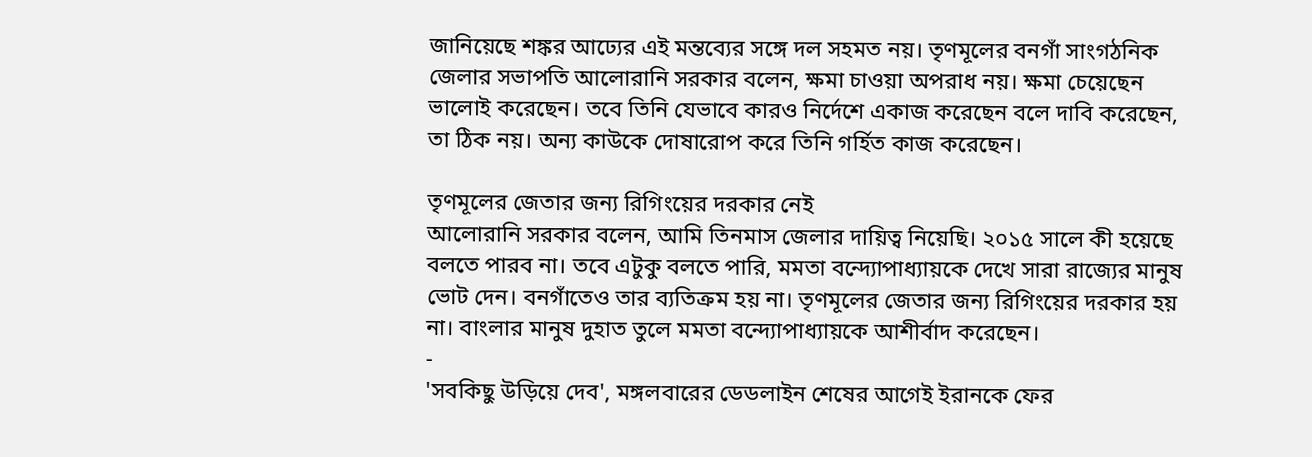জানিয়েছে শঙ্কর আঢ্যের এই মন্তব্যের সঙ্গে দল সহমত নয়। তৃণমূলের বনগাঁ সাংগঠনিক জেলার সভাপতি আলোরানি সরকার বলেন, ক্ষমা চাওয়া অপরাধ নয়। ক্ষমা চেয়েছেন ভালোই করেছেন। তবে তিনি যেভাবে কারও নির্দেশে একাজ করেছেন বলে দাবি করেছেন, তা ঠিক নয়। অন্য কাউকে দোষারোপ করে তিনি গর্হিত কাজ করেছেন।

তৃণমূলের জেতার জন্য রিগিংয়ের দরকার নেই
আলোরানি সরকার বলেন, আমি তিনমাস জেলার দায়িত্ব নিয়েছি। ২০১৫ সালে কী হয়েছে বলতে পারব না। তবে এটুকু বলতে পারি, মমতা বন্দ্যোপাধ্যায়কে দেখে সারা রাজ্যের মানুষ ভোট দেন। বনগাঁতেও তার ব্যতিক্রম হয় না। তৃণমূলের জেতার জন্য রিগিংয়ের দরকার হয় না। বাংলার মানুষ দুহাত তুলে মমতা বন্দ্যোপাধ্যায়কে আশীর্বাদ করেছেন।
-
'সবকিছু উড়িয়ে দেব', মঙ্গলবারের ডেডলাইন শেষের আগেই ইরানকে ফের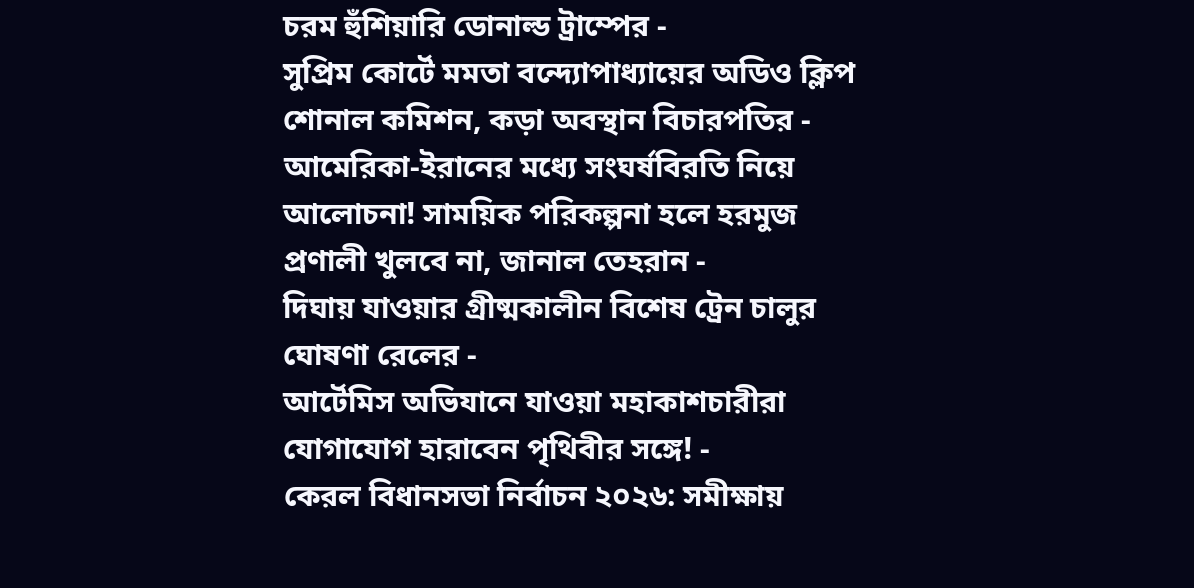চরম হুঁশিয়ারি ডোনাল্ড ট্রাম্পের -
সুপ্রিম কোর্টে মমতা বন্দ্যোপাধ্যায়ের অডিও ক্লিপ শোনাল কমিশন, কড়া অবস্থান বিচারপতির -
আমেরিকা-ইরানের মধ্যে সংঘর্ষবিরতি নিয়ে আলোচনা! সাময়িক পরিকল্পনা হলে হরমুজ প্রণালী খুলবে না, জানাল তেহরান -
দিঘায় যাওয়ার গ্রীষ্মকালীন বিশেষ ট্রেন চালুর ঘোষণা রেলের -
আর্টেমিস অভিযানে যাওয়া মহাকাশচারীরা যোগাযোগ হারাবেন পৃথিবীর সঙ্গে! -
কেরল বিধানসভা নির্বাচন ২০২৬: সমীক্ষায়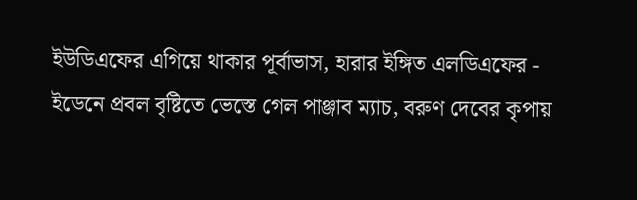ইউডিএফের এগিয়ে থাকার পূর্বাভাস, হারার ইঙ্গিত এলডিএফের -
ইডেনে প্রবল বৃষ্টিতে ভেস্তে গেল পাঞ্জাব ম্যাচ, বরুণ দেবের কৃপায়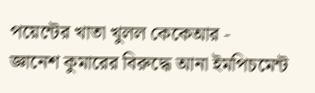পয়েন্টের খাতা খুলল কেকেআর -
জ্ঞানেশ কুমারের বিরুদ্ধে আনা ইমপিচমেন্ট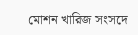মোশন খারিজ সংসদে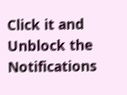Click it and Unblock the Notifications